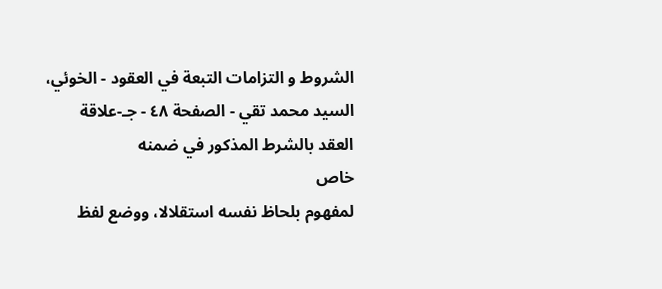الشروط و التزامات التبعة في العقود - الخوئي، السيد محمد تقي - الصفحة ٤٨ - جـ-علاقة العقد بالشرط المذكور في ضمنه
خاص
لمفهوم بلحاظ نفسه استقلالا، ووضع لفظ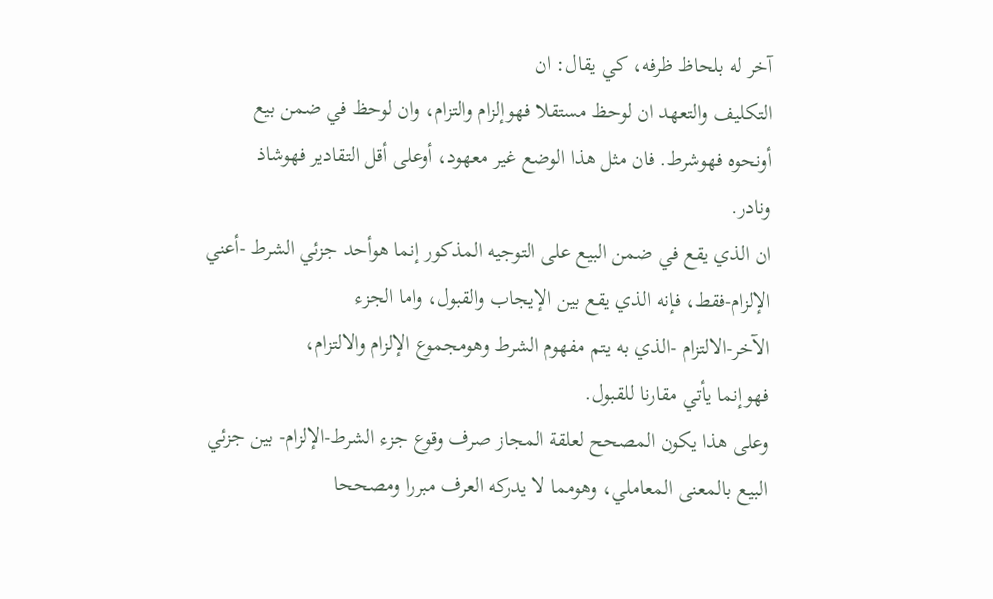آخر له بلحاظ ظرفه، كي يقال: ان
التكليف والتعهد ان لوحظ مستقلا فهوإلزام والتزام، وان لوحظ في ضمن بيع
أونحوه فهوشرط. فان مثل هذا الوضع غير معهود، أوعلى أقل التقادير فهوشاذ
ونادر.
ان الذي يقع في ضمن البيع على التوجيه المذكور إنما هوأحد جزئي الشرط -أعني
الإلزام-فقط، فإنه الذي يقع بين الإيجاب والقبول، واما الجزء
الآخر-الالتزام -الذي به يتم مفهوم الشرط وهومجموع الإلزام والالتزام،
فهوإنما يأتي مقارنا للقبول.
وعلى هذا يكون المصحح لعلقة المجاز صرف وقوع جزء الشرط-الإلزام- بين جزئي
البيع بالمعنى المعاملي، وهومما لا يدركه العرف مبررا ومصححا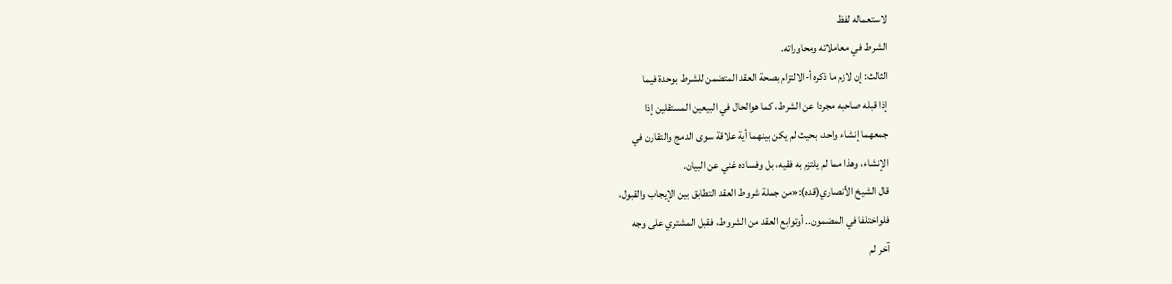لاستعماله لفظ
الشرط في معاملاته ومحاوراته.
الثالث: إن لازم ما ذكره أ-الالتزام بصحة العقد المتضمن للشرط بوحدة فيما
إذا قبله صاحبه مجردا عن الشرط، كما هوالحال في البيعين المستقلين إذا
جمعهما إنشاء واحد، بحيث لم يكن بينهما أية علاقة سوى الدمج والتقارن في
الإنشاء، وهذا مما لم يلتزم به فقيه، بل وفساده غني عن البيان.
قال الشيخ الأنصاري(قده):«من جملة شروط العقد التطابق بين الإيجاب والقبول،
فلواختلفا في المضمون.. أوتوابع العقد من الشروط، فقبل المشتري على وجه
آخر لم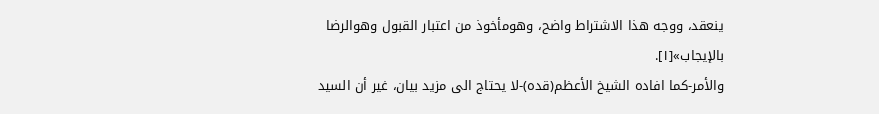ينعقد، ووجه هذا الاشتراط واضح، وهومأخوذ من اعتبار القبول وهوالرضا
بالإيجاب»[١].
والأمر-كما افاده الشيخ الأعظم(قده)-لا يحتاج الى مزيد بيان، غير أن السيد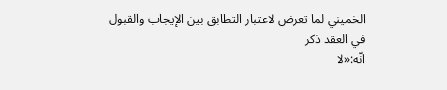الخميني لما تعرض لاعتبار التطابق بين الإيجاب والقبول في العقد ذكر
انّه:«لا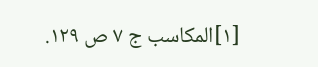[١]المكاسب ج ٧ ص ١٢٩.